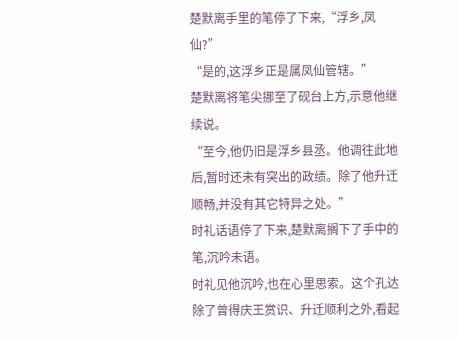楚默离手里的笔停了下来,“浮乡,凤仙?”
“是的,这浮乡正是属凤仙管辖。”
楚默离将笔尖挪至了砚台上方,示意他继续说。
“至今,他仍旧是浮乡县丞。他调往此地后,暂时还未有突出的政绩。除了他升迁顺畅,并没有其它特异之处。”
时礼话语停了下来,楚默离搁下了手中的笔,沉吟未语。
时礼见他沉吟,也在心里思索。这个孔达除了曾得庆王赏识、升迁顺利之外,看起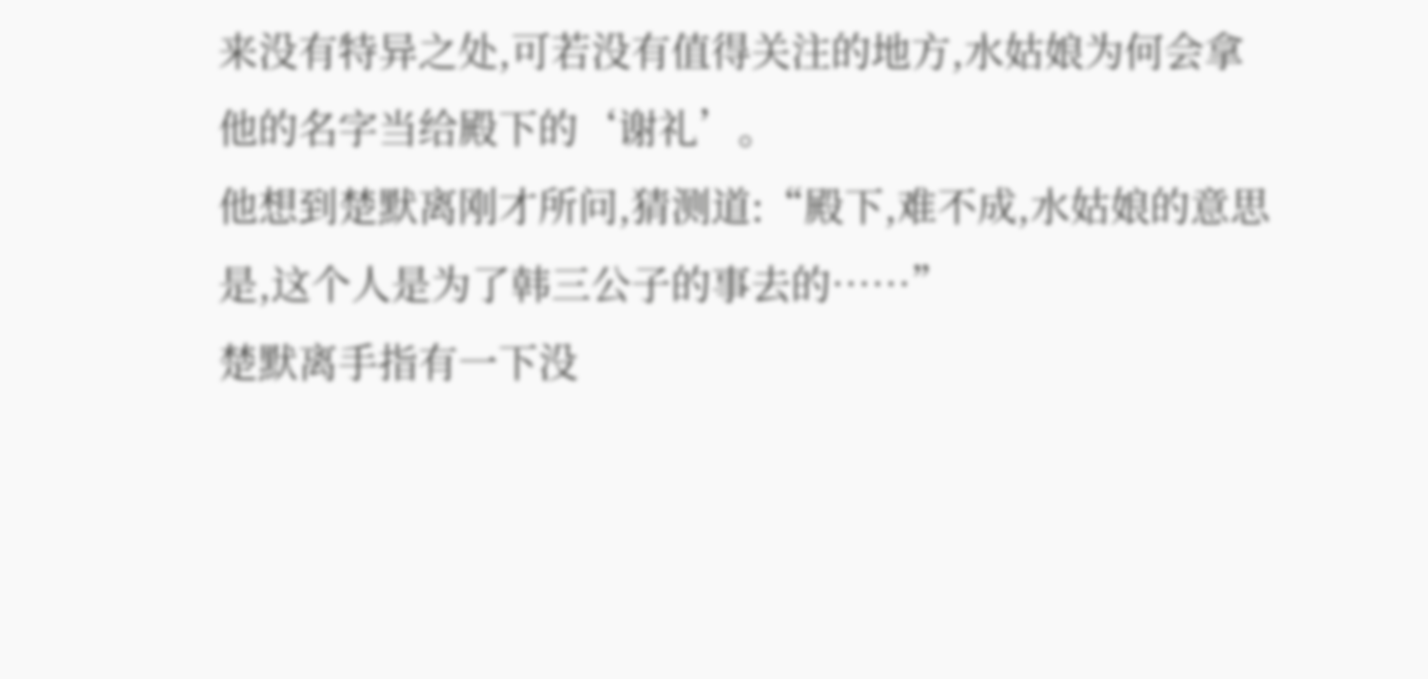来没有特异之处,可若没有值得关注的地方,水姑娘为何会拿他的名字当给殿下的‘谢礼’。
他想到楚默离刚才所问,猜测道:“殿下,难不成,水姑娘的意思是,这个人是为了韩三公子的事去的……”
楚默离手指有一下没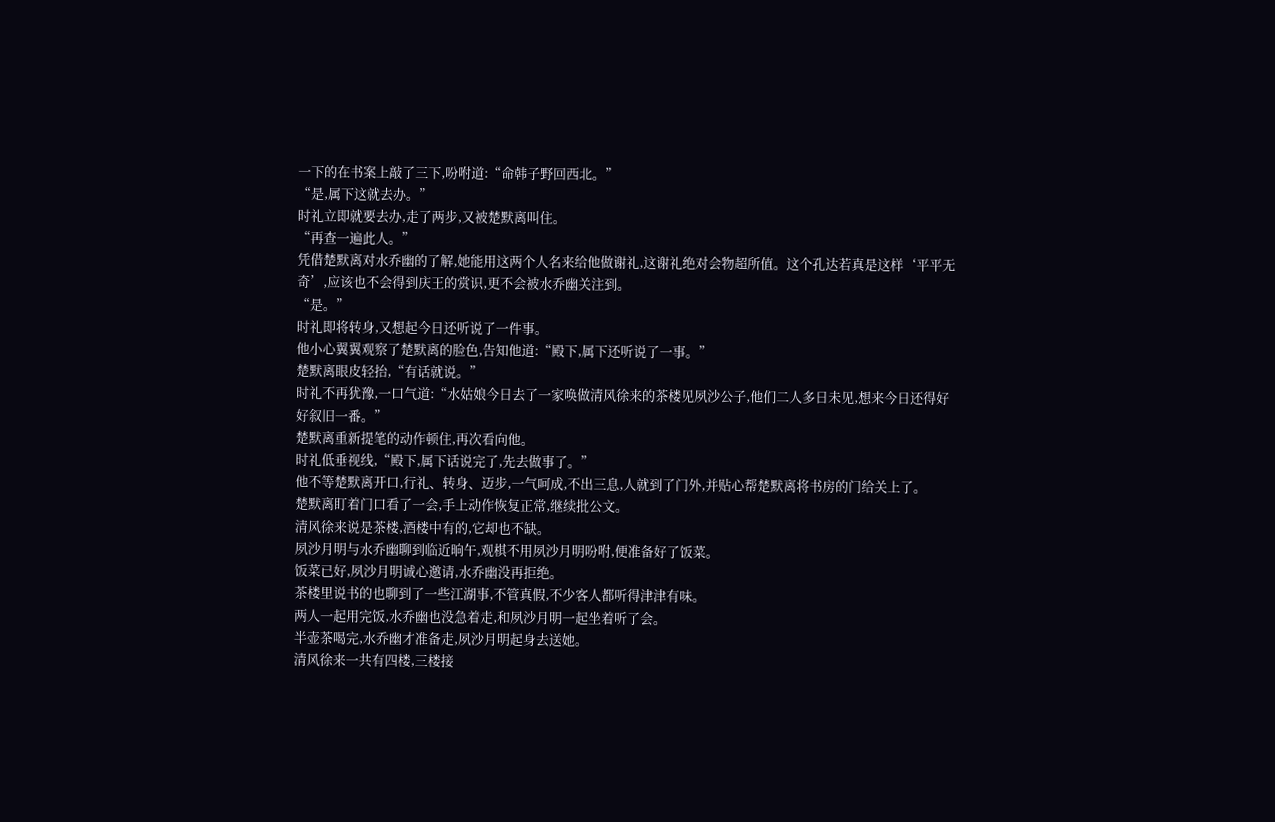一下的在书案上敲了三下,吩咐道:“命韩子野回西北。”
“是,属下这就去办。”
时礼立即就要去办,走了两步,又被楚默离叫住。
“再查一遍此人。”
凭借楚默离对水乔幽的了解,她能用这两个人名来给他做谢礼,这谢礼绝对会物超所值。这个孔达若真是这样‘平平无奇’,应该也不会得到庆王的赏识,更不会被水乔幽关注到。
“是。”
时礼即将转身,又想起今日还听说了一件事。
他小心翼翼观察了楚默离的脸色,告知他道:“殿下,属下还听说了一事。”
楚默离眼皮轻抬,“有话就说。”
时礼不再犹豫,一口气道:“水姑娘今日去了一家唤做清风徐来的茶楼见夙沙公子,他们二人多日未见,想来今日还得好好叙旧一番。”
楚默离重新提笔的动作顿住,再次看向他。
时礼低垂视线,“殿下,属下话说完了,先去做事了。”
他不等楚默离开口,行礼、转身、迈步,一气呵成,不出三息,人就到了门外,并贴心帮楚默离将书房的门给关上了。
楚默离盯着门口看了一会,手上动作恢复正常,继续批公文。
清风徐来说是茶楼,酒楼中有的,它却也不缺。
夙沙月明与水乔幽聊到临近晌午,观棋不用夙沙月明吩咐,便准备好了饭菜。
饭菜已好,夙沙月明诚心邀请,水乔幽没再拒绝。
茶楼里说书的也聊到了一些江湖事,不管真假,不少客人都听得津津有味。
两人一起用完饭,水乔幽也没急着走,和夙沙月明一起坐着听了会。
半壶茶喝完,水乔幽才准备走,夙沙月明起身去送她。
清风徐来一共有四楼,三楼接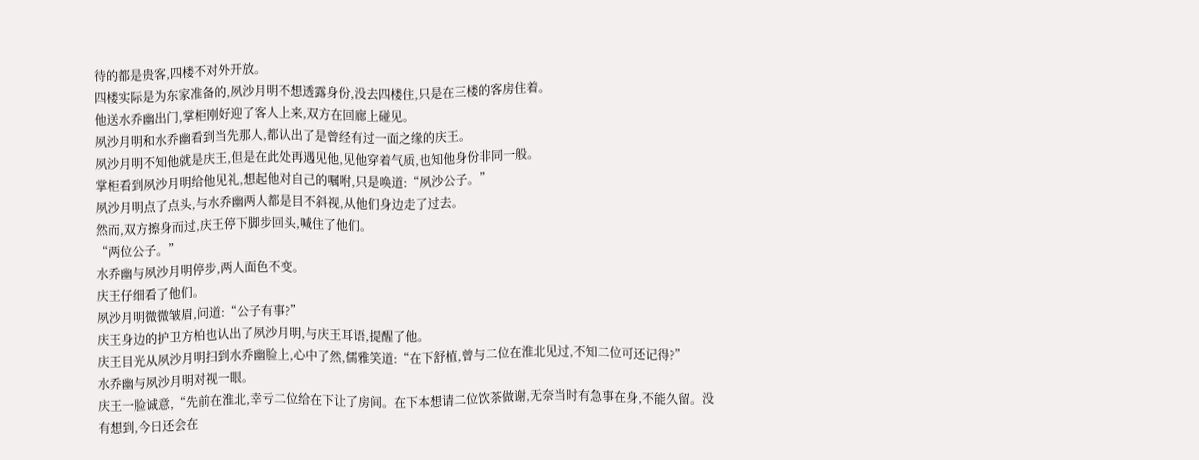待的都是贵客,四楼不对外开放。
四楼实际是为东家准备的,夙沙月明不想透露身份,没去四楼住,只是在三楼的客房住着。
他送水乔幽出门,掌柜刚好迎了客人上来,双方在回廊上碰见。
夙沙月明和水乔幽看到当先那人,都认出了是曾经有过一面之缘的庆王。
夙沙月明不知他就是庆王,但是在此处再遇见他,见他穿着气质,也知他身份非同一般。
掌柜看到夙沙月明给他见礼,想起他对自己的嘱咐,只是唤道:“夙沙公子。”
夙沙月明点了点头,与水乔幽两人都是目不斜视,从他们身边走了过去。
然而,双方擦身而过,庆王停下脚步回头,喊住了他们。
“两位公子。”
水乔幽与夙沙月明停步,两人面色不变。
庆王仔细看了他们。
夙沙月明微微皱眉,问道:“公子有事?”
庆王身边的护卫方柏也认出了夙沙月明,与庆王耳语,提醒了他。
庆王目光从夙沙月明扫到水乔幽脸上,心中了然,儒雅笑道:“在下舒植,曾与二位在淮北见过,不知二位可还记得?”
水乔幽与夙沙月明对视一眼。
庆王一脸诚意,“先前在淮北,幸亏二位给在下让了房间。在下本想请二位饮茶做谢,无奈当时有急事在身,不能久留。没有想到,今日还会在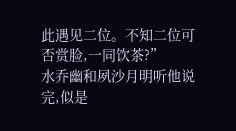此遇见二位。不知二位可否赏脸,一同饮茶?”
水乔幽和夙沙月明听他说完,似是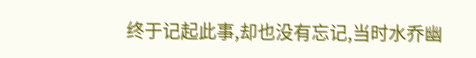终于记起此事,却也没有忘记,当时水乔幽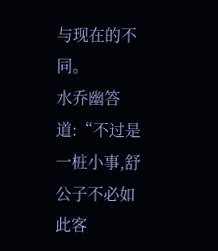与现在的不同。
水乔幽答道:“不过是一桩小事,舒公子不必如此客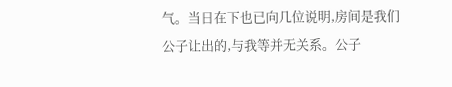气。当日在下也已向几位说明,房间是我们公子让出的,与我等并无关系。公子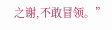之谢,不敢冒领。”